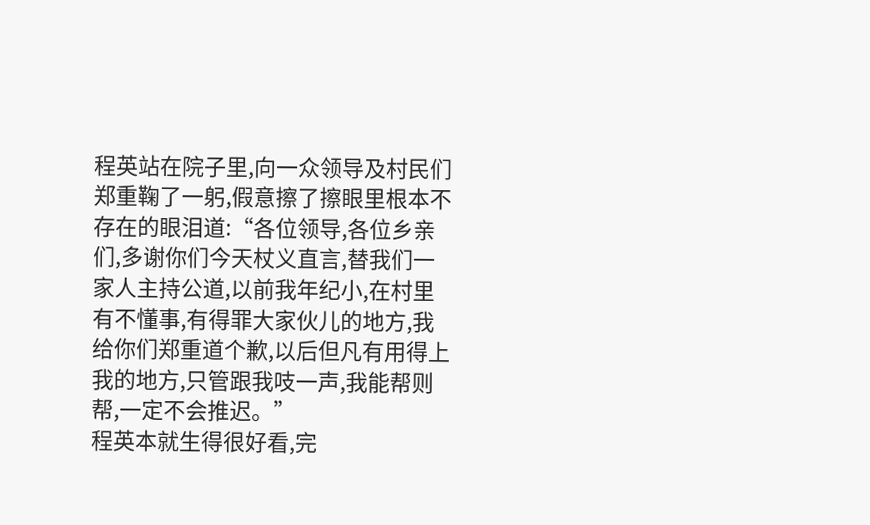程英站在院子里,向一众领导及村民们郑重鞠了一躬,假意擦了擦眼里根本不存在的眼泪道:“各位领导,各位乡亲们,多谢你们今天杖义直言,替我们一家人主持公道,以前我年纪小,在村里有不懂事,有得罪大家伙儿的地方,我给你们郑重道个歉,以后但凡有用得上我的地方,只管跟我吱一声,我能帮则帮,一定不会推迟。”
程英本就生得很好看,完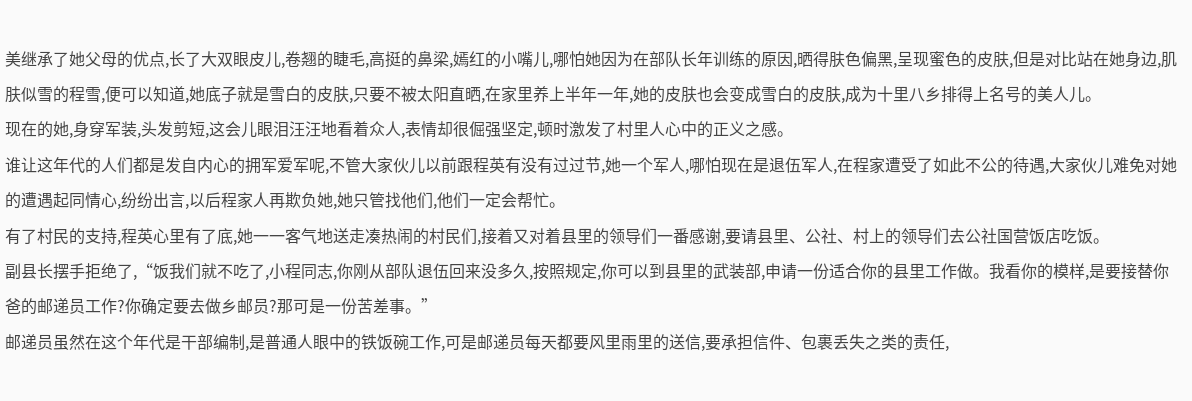美继承了她父母的优点,长了大双眼皮儿,卷翘的睫毛,高挺的鼻梁,嫣红的小嘴儿,哪怕她因为在部队长年训练的原因,晒得肤色偏黑,呈现蜜色的皮肤,但是对比站在她身边,肌肤似雪的程雪,便可以知道,她底子就是雪白的皮肤,只要不被太阳直晒,在家里养上半年一年,她的皮肤也会变成雪白的皮肤,成为十里八乡排得上名号的美人儿。
现在的她,身穿军装,头发剪短,这会儿眼泪汪汪地看着众人,表情却很倔强坚定,顿时激发了村里人心中的正义之感。
谁让这年代的人们都是发自内心的拥军爱军呢,不管大家伙儿以前跟程英有没有过过节,她一个军人,哪怕现在是退伍军人,在程家遭受了如此不公的待遇,大家伙儿难免对她的遭遇起同情心,纷纷出言,以后程家人再欺负她,她只管找他们,他们一定会帮忙。
有了村民的支持,程英心里有了底,她一一客气地送走凑热闹的村民们,接着又对着县里的领导们一番感谢,要请县里、公社、村上的领导们去公社国营饭店吃饭。
副县长摆手拒绝了,“饭我们就不吃了,小程同志,你刚从部队退伍回来没多久,按照规定,你可以到县里的武装部,申请一份适合你的县里工作做。我看你的模样,是要接替你爸的邮递员工作?你确定要去做乡邮员?那可是一份苦差事。”
邮递员虽然在这个年代是干部编制,是普通人眼中的铁饭碗工作,可是邮递员每天都要风里雨里的送信,要承担信件、包裹丢失之类的责任,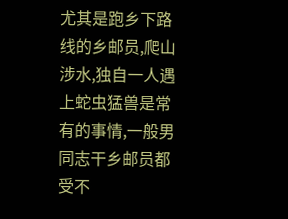尤其是跑乡下路线的乡邮员,爬山涉水,独自一人遇上蛇虫猛兽是常有的事情,一般男同志干乡邮员都受不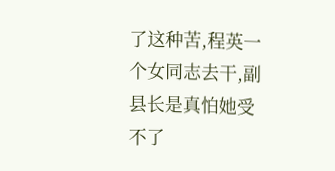了这种苦,程英一个女同志去干,副县长是真怕她受不了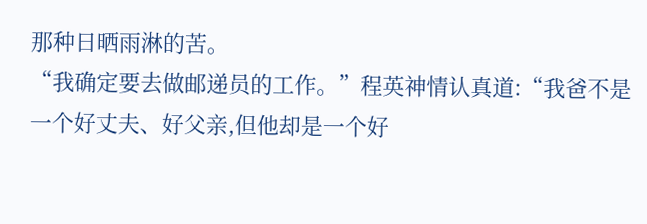那种日晒雨淋的苦。
“我确定要去做邮递员的工作。”程英神情认真道:“我爸不是一个好丈夫、好父亲,但他却是一个好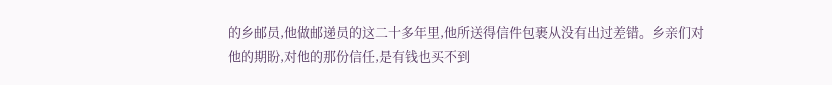的乡邮员,他做邮递员的这二十多年里,他所送得信件包裹从没有出过差错。乡亲们对他的期盼,对他的那份信任,是有钱也买不到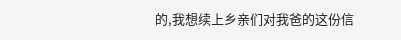的,我想续上乡亲们对我爸的这份信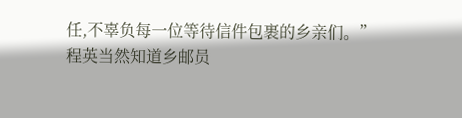任,不辜负每一位等待信件包裹的乡亲们。”
程英当然知道乡邮员